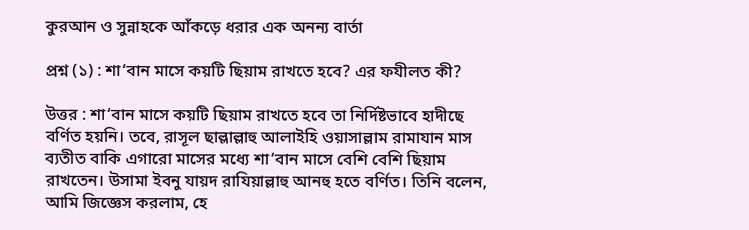কুরআন ও সুন্নাহকে আঁকড়ে ধরার এক অনন্য বার্তা

প্রশ্ন (১) : শা‘বান মাসে কয়টি ছিয়াম রাখতে হবে? এর ফযীলত কী?

উত্তর : শা‘বান মাসে কয়টি ছিয়াম রাখতে হবে তা নির্দিষ্টভাবে হাদীছে বর্ণিত হয়নি। তবে, রাসূল ছাল্লাল্লাহু আলাইহি ওয়াসাল্লাম রামাযান মাস ব্যতীত বাকি এগারো মাসের মধ্যে শা‘বান মাসে বেশি বেশি ছিয়াম রাখতেন। উসামা ইবনু যায়দ রাযিয়াল্লাহু আনহু হতে বর্ণিত। তিনি বলেন, আমি জিজ্ঞেস করলাম, হে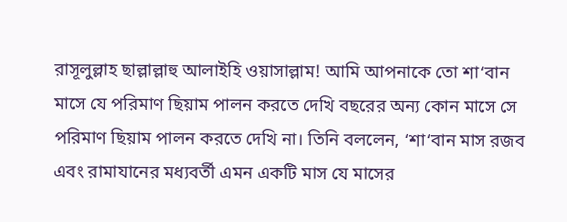রাসূলুল্লাহ ছাল্লাল্লাহু আলাইহি ওয়াসাল্লাম! আমি আপনাকে তো শা‘বান মাসে যে পরিমাণ ছিয়াম পালন করতে দেখি বছরের অন্য কোন মাসে সে পরিমাণ ছিয়াম পালন করতে দেখি না। তিনি বললেন, ‘শা‘বান মাস রজব এবং রামাযানের মধ্যবর্তী এমন একটি মাস যে মাসের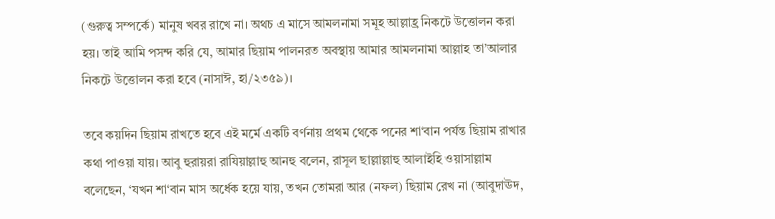(গুরুত্ব সম্পর্কে) মানুষ খবর রাখে না। অথচ এ মাসে আমলনামা সমূহ আল্লাহ্র নিকটে উত্তোলন করা হয়। তাই আমি পসন্দ করি যে, আমার ছিয়াম পালনরত অবস্থায় আমার আমলনামা আল্লাহ তা’আলার নিকটে উত্তোলন করা হবে (নাসাঈ, হা/২৩৫৯)।

তবে কয়দিন ছিয়াম রাখতে হবে এই মর্মে একটি বর্ণনায় প্রথম থেকে পনের শা‘বান পর্যন্ত ছিয়াম রাখার কথা পাওয়া যায়। আবু হুরায়রা রাযিয়াল্লাহু আনহু বলেন, রাসূল ছাল্লাল্লাহু আলাইহি ওয়াসাল্লাম বলেছেন, ‘যখন শা‘বান মাস অর্ধেক হয়ে যায়, তখন তোমরা আর (নফল) ছিয়াম রেখ না (আবুদাঊদ,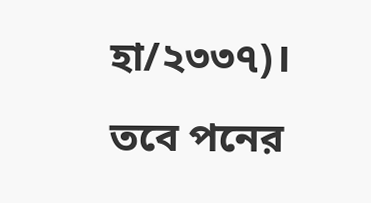হা/২৩৩৭)। তবে পনের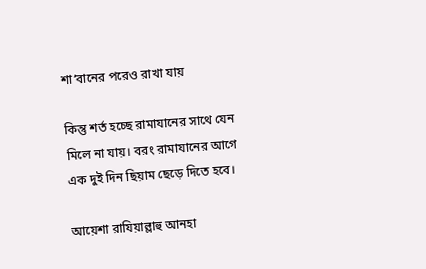শা‘বানের পরেও রাখা যায়

কিন্তু শর্ত হচ্ছে রামাযানের সাথে যেন মিলে না যায়। বরং রামাযানের আগে এক দুই দিন ছিয়াম ছেড়ে দিতে হবে।

আয়েশা রাযিয়াল্লাহু আনহা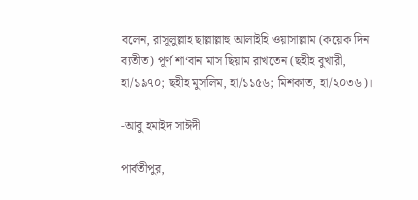বলেন, রাসূলুল্লাহ ছাল্লাল্লাহু আলাইহি ওয়াসাল্লাম (কয়েক দিন ব্যতীত) পূর্ণ শা‘বান মাস ছিয়াম রাখতেন (ছহীহ বুখারী, হা/১৯৭০; ছহীহ মুসলিম, হা/১১৫৬; মিশকাত, হা/২০৩৬)।

-আবু হমাইদ সাঈদী

পার্বতীপুর,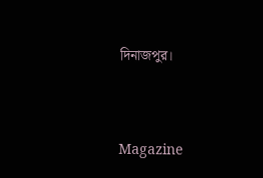দিনাজপুর।


Magazine